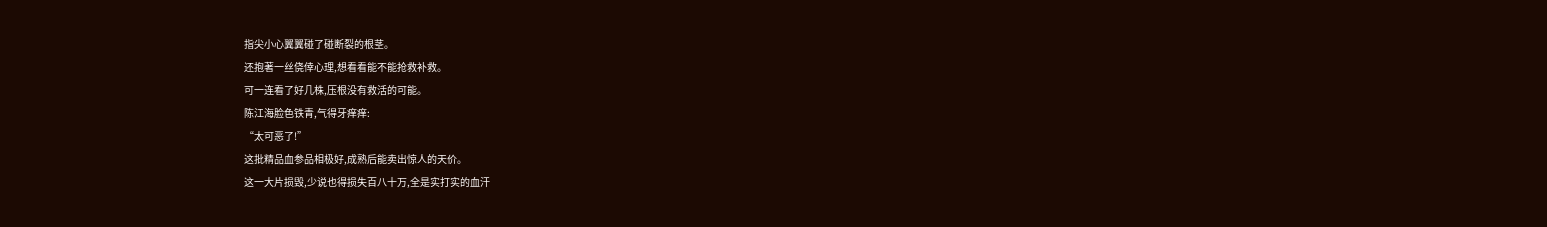指尖小心翼翼碰了碰断裂的根茎。
还抱著一丝侥倖心理,想看看能不能抢救补救。
可一连看了好几株,压根没有救活的可能。
陈江海脸色铁青,气得牙痒痒:
“太可恶了!”
这批精品血参品相极好,成熟后能卖出惊人的天价。
这一大片损毁,少说也得损失百八十万,全是实打实的血汗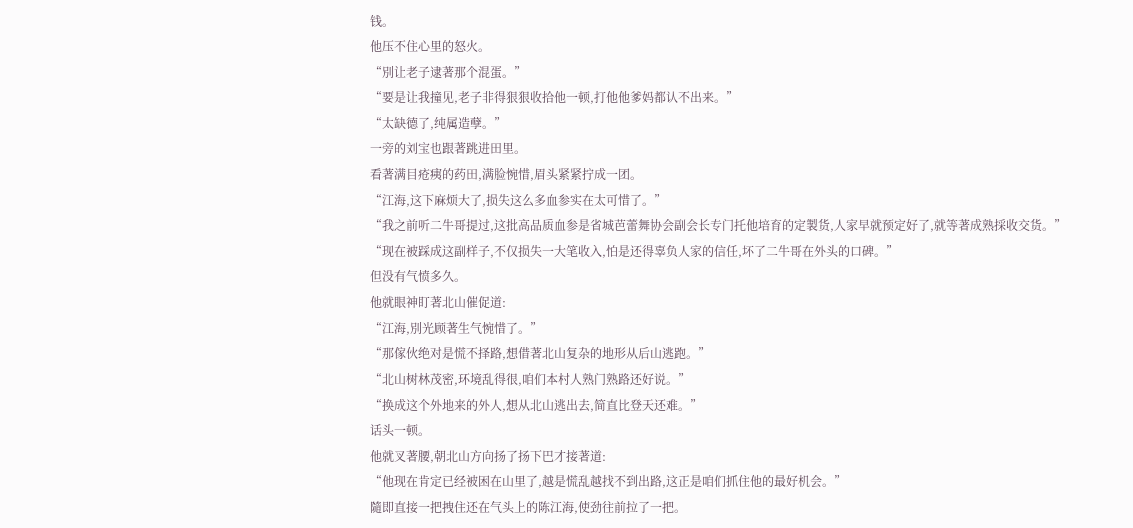钱。
他压不住心里的怒火。
“別让老子逮著那个混蛋。”
“要是让我撞见,老子非得狠狠收拾他一顿,打他他爹妈都认不出来。”
“太缺德了,纯属造孽。”
一旁的刘宝也跟著跳进田里。
看著满目疮痍的药田,满脸惋惜,眉头紧紧拧成一团。
“江海,这下麻烦大了,损失这么多血参实在太可惜了。”
“我之前听二牛哥提过,这批高品质血参是省城芭蕾舞协会副会长专门托他培育的定製货,人家早就预定好了,就等著成熟採收交货。”
“现在被踩成这副样子,不仅损失一大笔收入,怕是还得辜负人家的信任,坏了二牛哥在外头的口碑。”
但没有气愤多久。
他就眼神盯著北山催促道:
“江海,別光顾著生气惋惜了。”
“那傢伙绝对是慌不择路,想借著北山复杂的地形从后山逃跑。”
“北山树林茂密,环境乱得很,咱们本村人熟门熟路还好说。”
“换成这个外地来的外人,想从北山逃出去,简直比登天还难。”
话头一顿。
他就叉著腰,朝北山方向扬了扬下巴才接著道:
“他现在肯定已经被困在山里了,越是慌乱越找不到出路,这正是咱们抓住他的最好机会。”
隨即直接一把拽住还在气头上的陈江海,使劲往前拉了一把。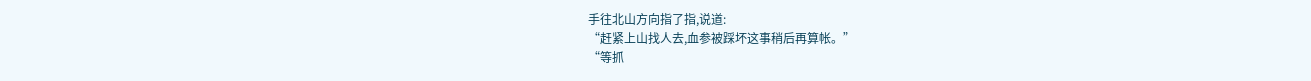手往北山方向指了指,说道:
“赶紧上山找人去,血参被踩坏这事稍后再算帐。”
“等抓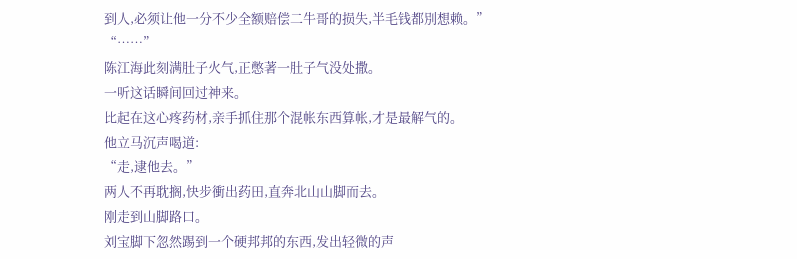到人,必须让他一分不少全额赔偿二牛哥的损失,半毛钱都別想赖。”
“……”
陈江海此刻满肚子火气,正憋著一肚子气没处撒。
一听这话瞬间回过神来。
比起在这心疼药材,亲手抓住那个混帐东西算帐,才是最解气的。
他立马沉声喝道:
“走,逮他去。”
两人不再耽搁,快步衝出药田,直奔北山山脚而去。
刚走到山脚路口。
刘宝脚下忽然踢到一个硬邦邦的东西,发出轻微的声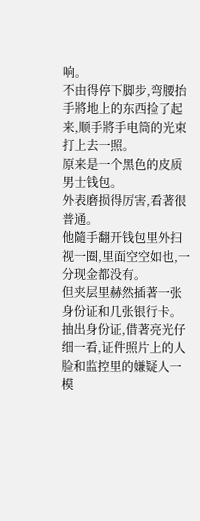响。
不由得停下脚步,弯腰抬手將地上的东西捡了起来,顺手將手电筒的光束打上去一照。
原来是一个黑色的皮质男士钱包。
外表磨损得厉害,看著很普通。
他隨手翻开钱包里外扫视一圈,里面空空如也,一分现金都没有。
但夹层里赫然插著一张身份证和几张银行卡。
抽出身份证,借著亮光仔细一看,证件照片上的人脸和监控里的嫌疑人一模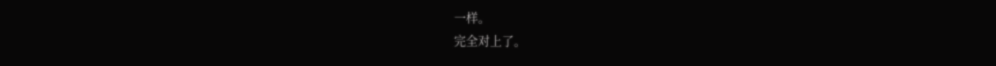一样。
完全对上了。